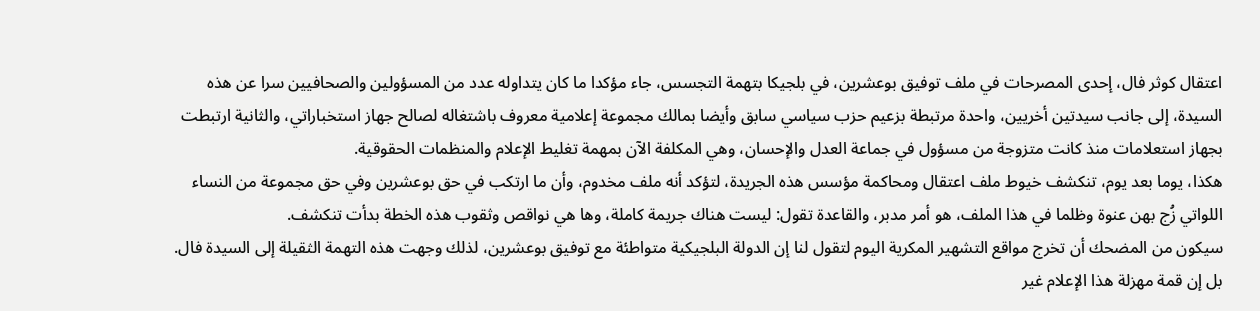اعتقال كوثر فال، إحدى المصرحات في ملف توفيق بوعشرين، في بلجيكا بتهمة التجسس، جاء مؤكدا ما كان يتداوله عدد من المسؤولين والصحافيين سرا عن هذه السيدة، إلى جانب سيدتين أخريين، واحدة مرتبطة بزعيم حزب سياسي سابق وأيضا بمالك مجموعة إعلامية معروف باشتغاله لصالح جهاز استخباراتي، والثانية ارتبطت بجهاز استعلامات منذ كانت متزوجة من مسؤول في جماعة العدل والإحسان، وهي المكلفة الآن بمهمة تغليط الإعلام والمنظمات الحقوقية.
هكذا، يوما بعد يوم، تنكشف خيوط ملف اعتقال ومحاكمة مؤسس هذه الجريدة، لتؤكد أنه ملف مخدوم، وأن ما ارتكب في حق بوعشرين وفي حق مجموعة من النساء اللواتي زُج بهن عنوة وظلما في هذا الملف، هو أمر مدبر، والقاعدة تقول: ليست هناك جريمة كاملة، وها هي نواقص وثقوب هذه الخطة بدأت تنكشف.
سيكون من المضحك أن تخرج مواقع التشهير المكرية اليوم لتقول لنا إن الدولة البلجيكية متواطئة مع توفيق بوعشرين، لذلك وجهت هذه التهمة الثقيلة إلى السيدة فال. بل إن قمة مهزلة هذا الإعلام غير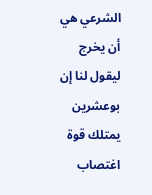الشرعي هي أن يخرج ليقول لنا إن بوعشرين يمتلك قوة اغتصاب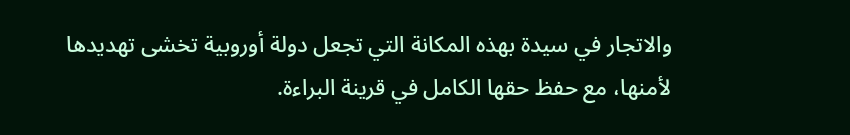والاتجار في سيدة بهذه المكانة التي تجعل دولة أوروبية تخشى تهديدها لأمنها، مع حفظ حقها الكامل في قرينة البراءة.